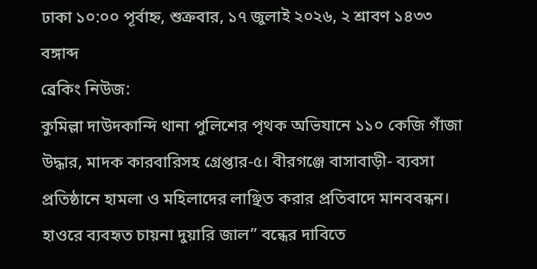ঢাকা ১০:০০ পূর্বাহ্ন, শুক্রবার, ১৭ জুলাই ২০২৬, ২ শ্রাবণ ১৪৩৩ বঙ্গাব্দ
ব্রেকিং নিউজ:
কুমিল্লা দাউদকান্দি থানা পুলিশের পৃথক অভিযানে ১১০ কেজি গাঁজা উদ্ধার, মাদক কারবারিসহ গ্রেপ্তার-৫। বীরগঞ্জে বাসাবাড়ী- ব্যবসা প্রতিষ্ঠানে হামলা ও মহিলাদের লাঞ্ছিত করার প্রতিবাদে মানববন্ধন। হাওরে ব্যবহৃত চায়না দুয়ারি জাল” বন্ধের দাবিতে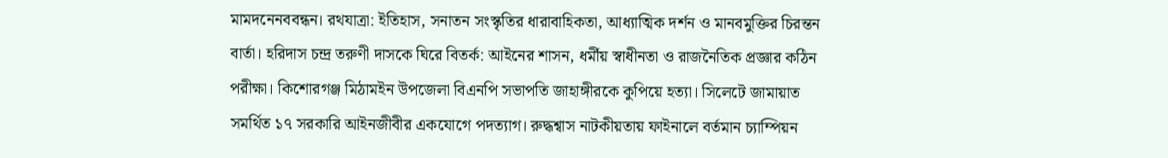মামদনেনববন্ধন। রথযাত্রা: ইতিহাস, সনাতন সংস্কৃতির ধারাবাহিকতা, আধ্যাত্মিক দর্শন ও মানবমুক্তির চিরন্তন বার্তা। হরিদাস চন্দ্র তরুণী দাসকে ঘিরে বিতর্ক: আইনের শাসন, ধর্মীয় স্বাধীনতা ও রাজনৈতিক প্রজ্ঞার কঠিন পরীক্ষা। কিশোরগঞ্জ মিঠামইন উপজেলা বিএনপি সভাপতি জাহাঙ্গীরকে কুপিয়ে হত্যা। সিলেটে জামায়াত সমর্থিত ১৭ সরকারি আইনজীবীর একযোগে পদত্যাগ। রুদ্ধশ্বাস নাটকীয়তায় ফাইনালে বর্তমান চ্যাম্পিয়ন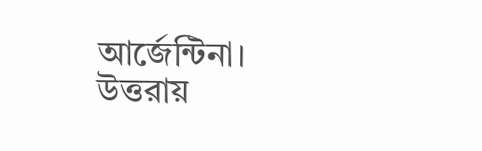আর্জেন্টিনা। উত্তরায়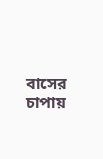বাসের চাপায়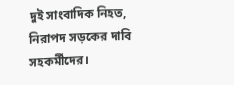দুই সাংবাদিক নিহত, নিরাপদ সড়কের দাবি সহকর্মীদের।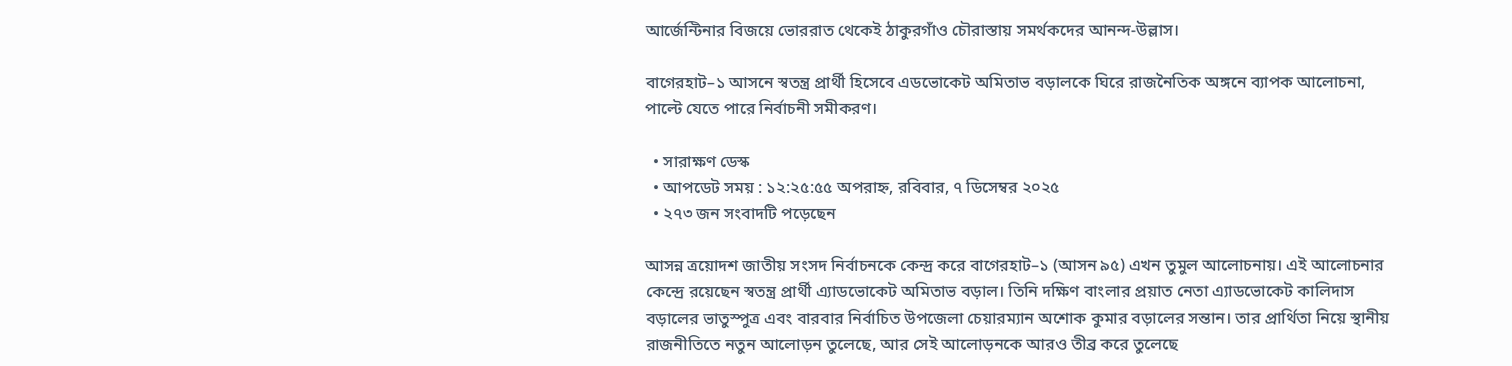আর্জেন্টিনার বিজয়ে ভোররাত থেকেই ঠাকুরগাঁও চৌরাস্তায় সমর্থকদের আনন্দ-উল্লাস।

বাগেরহাট–১ আসনে স্বতন্ত্র প্রার্থী হিসেবে এডভোকেট অমিতাভ বড়ালকে ঘিরে রাজনৈতিক অঙ্গনে ব্যাপক আলোচনা, পাল্টে যেতে পারে নির্বাচনী সমীকরণ।

  • সারাক্ষণ ডেস্ক
  • আপডেট সময় : ১২:২৫:৫৫ অপরাহ্ন, রবিবার, ৭ ডিসেম্বর ২০২৫
  • ২৭৩ জন সংবাদটি পড়েছেন

আসন্ন ত্রয়োদশ জাতীয় সংসদ নির্বাচনকে কেন্দ্র করে বাগেরহাট–১ (আসন ৯৫) এখন তুমুল আলোচনায়। এই আলোচনার কেন্দ্রে রয়েছেন স্বতন্ত্র প্রার্থী এ্যাডভোকেট অমিতাভ বড়াল। তিনি দক্ষিণ বাংলার প্রয়াত নেতা এ্যাডভোকেট কালিদাস বড়ালের ভাতুস্পুত্র এবং বারবার নির্বাচিত উপজেলা চেয়ারম্যান অশোক কুমার বড়ালের সন্তান। তার প্রার্থিতা নিয়ে স্থানীয় রাজনীতিতে নতুন আলোড়ন তুলেছে, আর সেই আলোড়নকে আরও তীব্র করে তুলেছে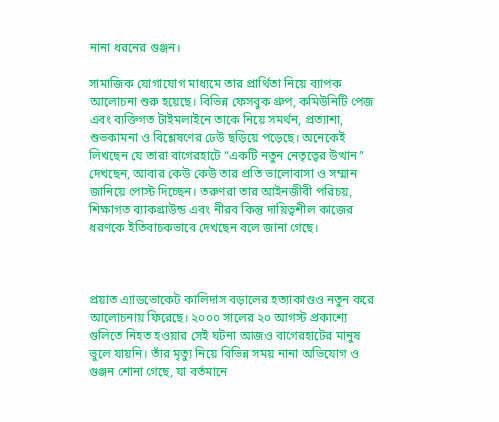নানা ধরনের গুঞ্জন।

সামাজিক যোগাযোগ মাধ্যমে তার প্রার্থিতা নিয়ে ব্যাপক আলোচনা শুরু হয়েছে। বিভিন্ন ফেসবুক গ্রুপ, কমিউনিটি পেজ এবং ব্যক্তিগত টাইমলাইনে তাকে নিয়ে সমর্থন, প্রত্যাশা, শুভকামনা ও বিশ্লেষণের ঢেউ ছড়িয়ে পড়েছে। অনেকেই লিখছেন যে তারা বাগেরহাটে “একটি নতুন নেতৃত্বের উত্থান” দেখছেন, আবার কেউ কেউ তার প্রতি ভালোবাসা ও সম্মান জানিয়ে পোস্ট দিচ্ছেন। তরুণরা তার আইনজীবী পরিচয়, শিক্ষাগত ব্যাকগ্রাউন্ড এবং নীরব কিন্তু দায়িত্বশীল কাজের ধরণকে ইতিবাচকভাবে দেখছেন বলে জানা গেছে।



প্রয়াত এ্যাডভোকেট কালিদাস বড়ালের হত্যাকাণ্ডও নতুন করে আলোচনায় ফিরেছে। ২০০০ সালের ২০ আগস্ট প্রকাশ্যে গুলিতে নিহত হওয়ার সেই ঘটনা আজও বাগেরহাটের মানুষ ভুলে যায়নি। তাঁর মৃত্যু নিয়ে বিভিন্ন সময় নানা অভিযোগ ও গুঞ্জন শোনা গেছে, যা বর্তমানে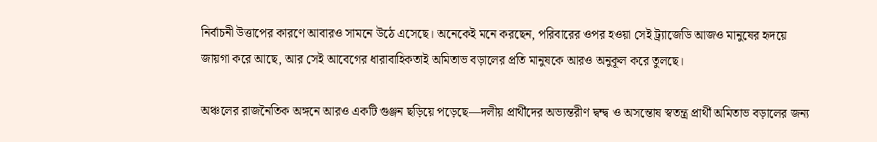নির্বাচনী উত্তাপের কারণে আবারও সামনে উঠে এসেছে। অনেকেই মনে করছেন, পরিবারের ওপর হওয়া সেই ট্র্যাজেডি আজও মানুষের হৃদয়ে জায়গা করে আছে, আর সেই আবেগের ধারাবাহিকতাই অমিতাভ বড়ালের প্রতি মানুষকে আরও অনুকূল করে তুলছে।

অঞ্চলের রাজনৈতিক অঙ্গনে আরও একটি গুঞ্জন ছড়িয়ে পড়েছে—দলীয় প্রার্থীদের অভ্যন্তরীণ দ্বন্দ্ব ও অসন্তোষ স্বতন্ত্র প্রার্থী অমিতাভ বড়ালের জন্য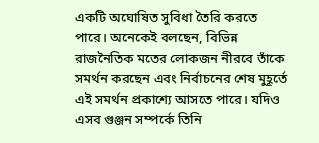একটি অঘোষিত সুবিধা তৈরি করতে পারে। অনেকেই বলছেন, বিভিন্ন রাজনৈতিক মতের লোকজন নীরবে তাঁকে সমর্থন করছেন এবং নির্বাচনের শেষ মুহূর্তে এই সমর্থন প্রকাশ্যে আসতে পারে। যদিও এসব গুঞ্জন সম্পর্কে তিনি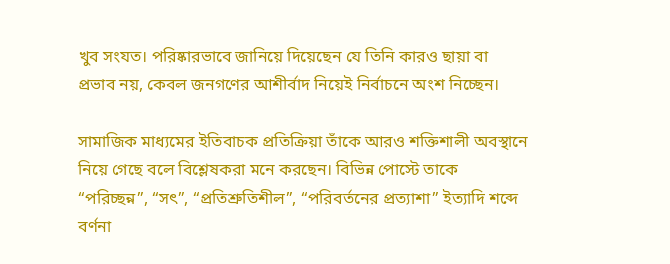খুব সংযত। পরিষ্কারভাবে জানিয়ে দিয়েছেন যে তিনি কারও ছায়া বা প্রভাব নয়, কেবল জনগণের আশীর্বাদ নিয়েই নির্বাচনে অংশ নিচ্ছেন।

সামাজিক মাধ্যমের ইতিবাচক প্রতিক্রিয়া তাঁকে আরও শক্তিশালী অবস্থানে নিয়ে গেছে বলে বিশ্লেষকরা মনে করছেন। বিভিন্ন পোস্টে তাকে “পরিচ্ছন্ন”, “সৎ”, “প্রতিশ্রুতিশীল”, “পরিবর্তনের প্রত্যাশা” ইত্যাদি শব্দে বর্ণনা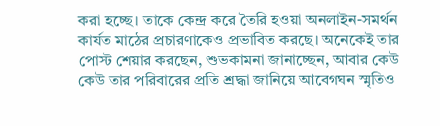করা হচ্ছে। তাকে কেন্দ্র করে তৈরি হওয়া অনলাইন-সমর্থন কার্যত মাঠের প্রচারণাকেও প্রভাবিত করছে। অনেকেই তার পোস্ট শেয়ার করছেন, শুভকামনা জানাচ্ছেন, আবার কেউ কেউ তার পরিবারের প্রতি শ্রদ্ধা জানিয়ে আবেগঘন স্মৃতিও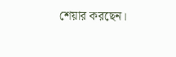শেয়ার করছেন।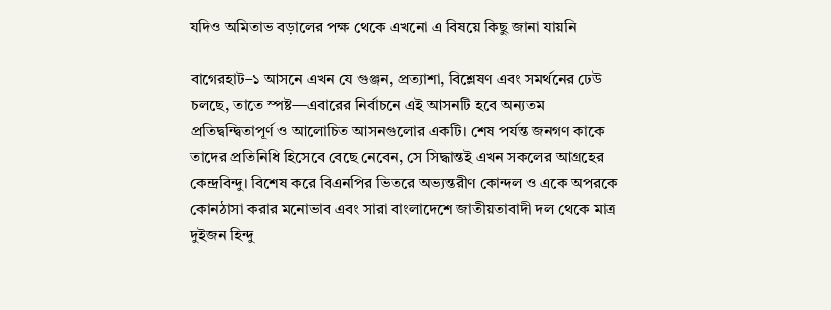যদিও অমিতাভ বড়ালের পক্ষ থেকে এখনো এ বিষয়ে কিছু জানা যায়নি

বাগেরহাট–১ আসনে এখন যে গুঞ্জন, প্রত্যাশা, বিশ্লেষণ এবং সমর্থনের ঢেউ চলছে, তাতে স্পষ্ট—এবারের নির্বাচনে এই আসনটি হবে অন্যতম প্রতিদ্বন্দ্বিতাপূর্ণ ও আলোচিত আসনগুলোর একটি। শেষ পর্যন্ত জনগণ কাকে তাদের প্রতিনিধি হিসেবে বেছে নেবেন, সে সিদ্ধান্তই এখন সকলের আগ্রহের কেন্দ্রবিন্দু। বিশেষ করে বিএনপির ভিতরে অভ্যন্তরীণ কোন্দল ও একে অপরকে কোনঠাসা করার মনোভাব এবং সারা বাংলাদেশে জাতীয়তাবাদী দল থেকে মাত্র দুইজন হিন্দু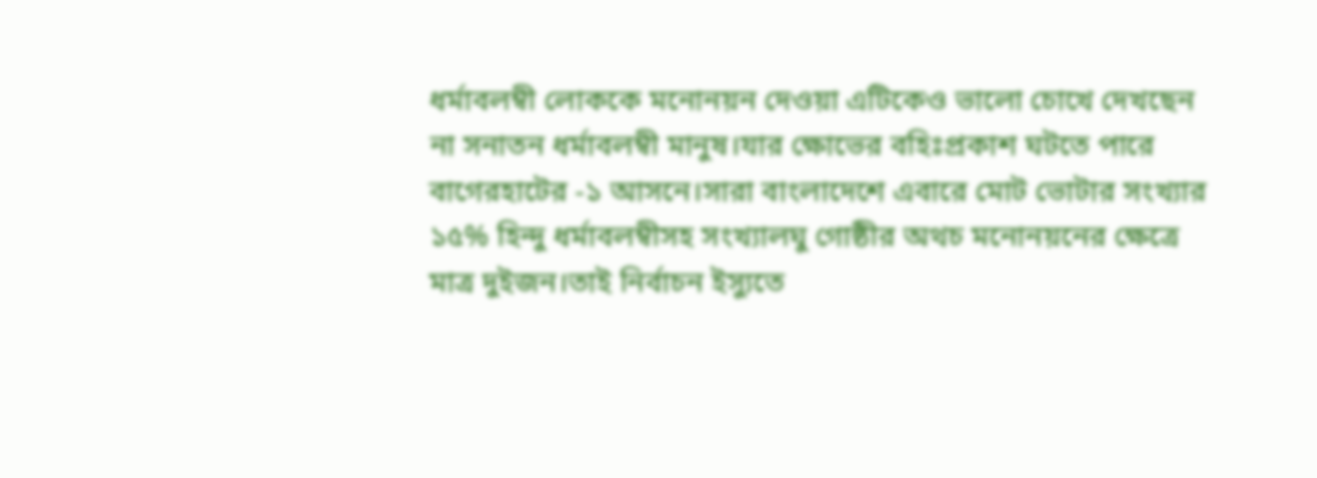ধর্মাবলম্বী লোককে মনোনয়ন দেওয়া এটিকেও ভালো চোখে দেখছেন না সনাতন ধর্মাবলম্বী মানুষ।যার ক্ষোভের বহিঃপ্রকাশ ঘটতে পারে বাগেরহাটের -১ আসনে।সারা বাংলাদেশে এবারে মোট ভোটার সংখ্যার ১৫% হিন্দু ধর্মাবলম্বীসহ সংখ্যালঘু গোষ্ঠীর অথচ মনোনয়নের ক্ষেত্রে মাত্র দুইজন।তাই নির্বাচন ইস্যুতে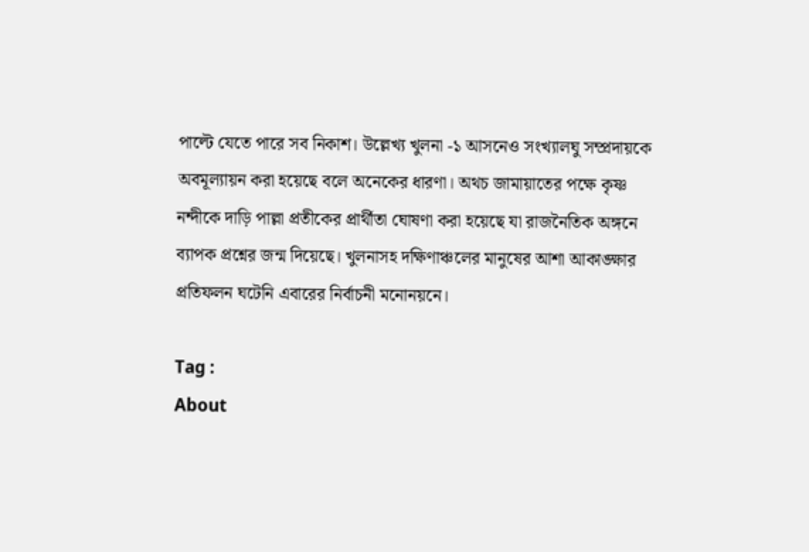পাল্টে যেতে পারে সব নিকাশ। উল্লেখ্য খুলনা -১ আসনেও সংখ্যালঘু সম্প্রদায়কে অবমূল্যায়ন করা হয়েছে বলে অনেকের ধারণা। অথচ জামায়াতের পক্ষে কৃষ্ণ নন্দীকে দাড়ি পাল্লা প্রতীকের প্রার্থীতা ঘোষণা করা হয়েছে যা রাজনৈতিক অঙ্গনে ব্যাপক প্রশ্নের জন্ম দিয়েছে। খুলনাসহ দক্ষিণাঞ্চলের মানুষের আশা আকাঙ্ক্ষার প্রতিফলন ঘটেনি এবারের নির্বাচনী মনোনয়নে।

Tag :
About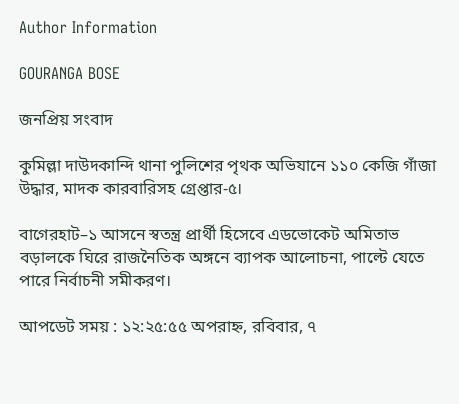Author Information

GOURANGA BOSE

জনপ্রিয় সংবাদ

কুমিল্লা দাউদকান্দি থানা পুলিশের পৃথক অভিযানে ১১০ কেজি গাঁজা উদ্ধার, মাদক কারবারিসহ গ্রেপ্তার-৫।

বাগেরহাট–১ আসনে স্বতন্ত্র প্রার্থী হিসেবে এডভোকেট অমিতাভ বড়ালকে ঘিরে রাজনৈতিক অঙ্গনে ব্যাপক আলোচনা, পাল্টে যেতে পারে নির্বাচনী সমীকরণ।

আপডেট সময় : ১২:২৫:৫৫ অপরাহ্ন, রবিবার, ৭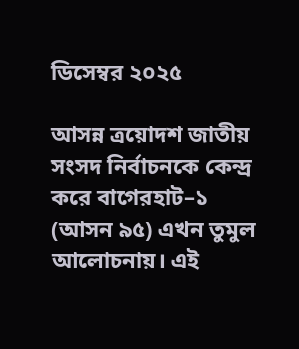ডিসেম্বর ২০২৫

আসন্ন ত্রয়োদশ জাতীয় সংসদ নির্বাচনকে কেন্দ্র করে বাগেরহাট–১ (আসন ৯৫) এখন তুমুল আলোচনায়। এই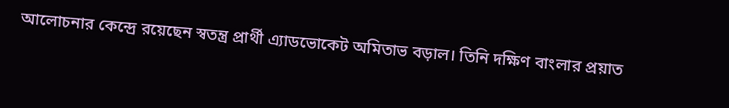আলোচনার কেন্দ্রে রয়েছেন স্বতন্ত্র প্রার্থী এ্যাডভোকেট অমিতাভ বড়াল। তিনি দক্ষিণ বাংলার প্রয়াত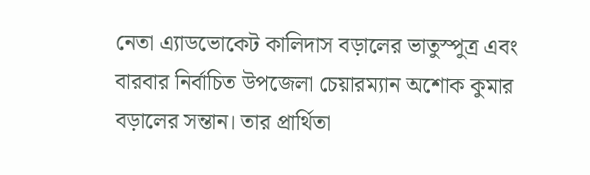নেতা এ্যাডভোকেট কালিদাস বড়ালের ভাতুস্পুত্র এবং বারবার নির্বাচিত উপজেলা চেয়ারম্যান অশোক কুমার বড়ালের সন্তান। তার প্রার্থিতা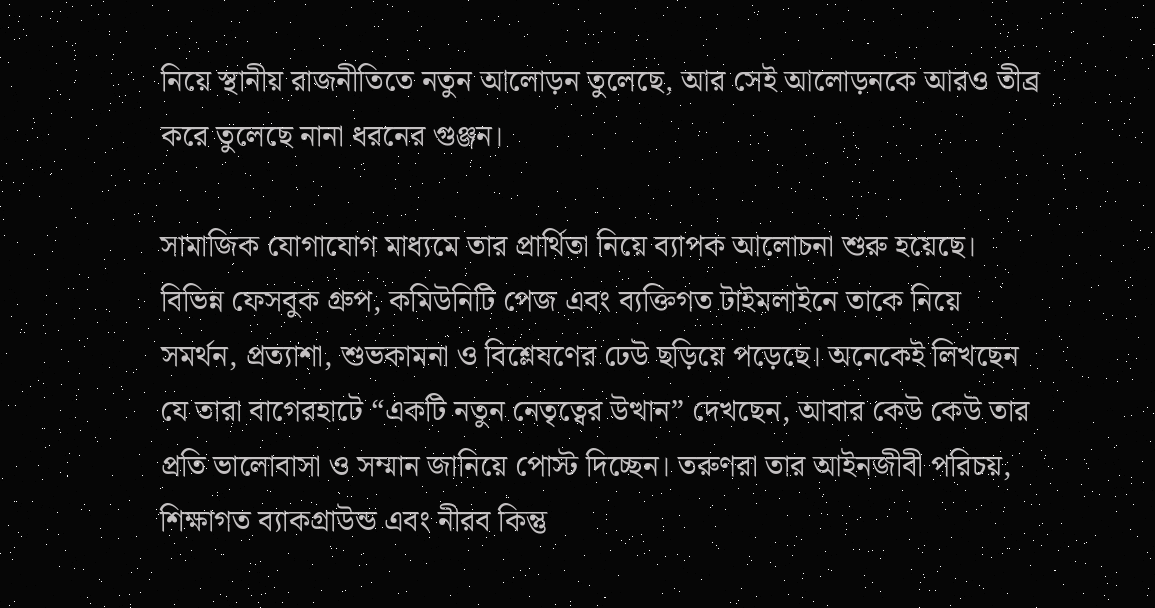নিয়ে স্থানীয় রাজনীতিতে নতুন আলোড়ন তুলেছে, আর সেই আলোড়নকে আরও তীব্র করে তুলেছে নানা ধরনের গুঞ্জন।

সামাজিক যোগাযোগ মাধ্যমে তার প্রার্থিতা নিয়ে ব্যাপক আলোচনা শুরু হয়েছে। বিভিন্ন ফেসবুক গ্রুপ, কমিউনিটি পেজ এবং ব্যক্তিগত টাইমলাইনে তাকে নিয়ে সমর্থন, প্রত্যাশা, শুভকামনা ও বিশ্লেষণের ঢেউ ছড়িয়ে পড়েছে। অনেকেই লিখছেন যে তারা বাগেরহাটে “একটি নতুন নেতৃত্বের উত্থান” দেখছেন, আবার কেউ কেউ তার প্রতি ভালোবাসা ও সম্মান জানিয়ে পোস্ট দিচ্ছেন। তরুণরা তার আইনজীবী পরিচয়, শিক্ষাগত ব্যাকগ্রাউন্ড এবং নীরব কিন্তু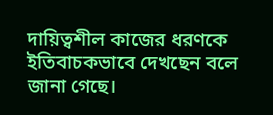দায়িত্বশীল কাজের ধরণকে ইতিবাচকভাবে দেখছেন বলে জানা গেছে।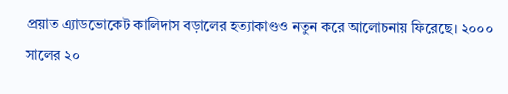প্রয়াত এ্যাডভোকেট কালিদাস বড়ালের হত্যাকাণ্ডও নতুন করে আলোচনায় ফিরেছে। ২০০০ সালের ২০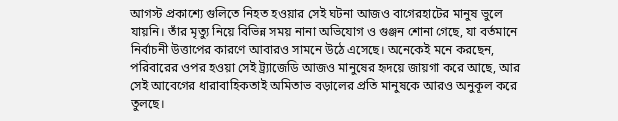আগস্ট প্রকাশ্যে গুলিতে নিহত হওয়ার সেই ঘটনা আজও বাগেরহাটের মানুষ ভুলে যায়নি। তাঁর মৃত্যু নিয়ে বিভিন্ন সময় নানা অভিযোগ ও গুঞ্জন শোনা গেছে, যা বর্তমানে নির্বাচনী উত্তাপের কারণে আবারও সামনে উঠে এসেছে। অনেকেই মনে করছেন, পরিবারের ওপর হওয়া সেই ট্র্যাজেডি আজও মানুষের হৃদয়ে জায়গা করে আছে, আর সেই আবেগের ধারাবাহিকতাই অমিতাভ বড়ালের প্রতি মানুষকে আরও অনুকূল করে তুলছে।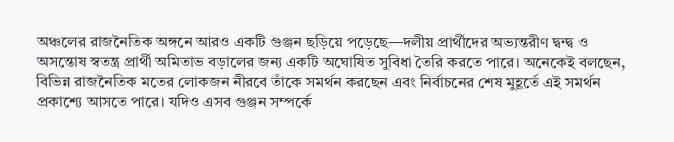অঞ্চলের রাজনৈতিক অঙ্গনে আরও একটি গুঞ্জন ছড়িয়ে পড়েছে—দলীয় প্রার্থীদের অভ্যন্তরীণ দ্বন্দ্ব ও অসন্তোষ স্বতন্ত্র প্রার্থী অমিতাভ বড়ালের জন্য একটি অঘোষিত সুবিধা তৈরি করতে পারে। অনেকেই বলছেন, বিভিন্ন রাজনৈতিক মতের লোকজন নীরবে তাঁকে সমর্থন করছেন এবং নির্বাচনের শেষ মুহূর্তে এই সমর্থন প্রকাশ্যে আসতে পারে। যদিও এসব গুঞ্জন সম্পর্কে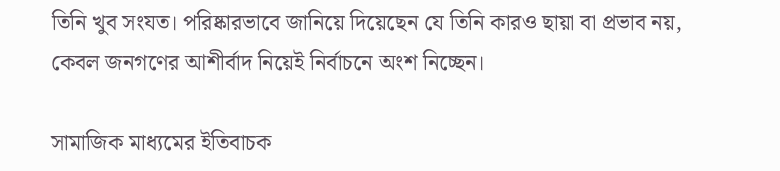তিনি খুব সংযত। পরিষ্কারভাবে জানিয়ে দিয়েছেন যে তিনি কারও ছায়া বা প্রভাব নয়, কেবল জনগণের আশীর্বাদ নিয়েই নির্বাচনে অংশ নিচ্ছেন।

সামাজিক মাধ্যমের ইতিবাচক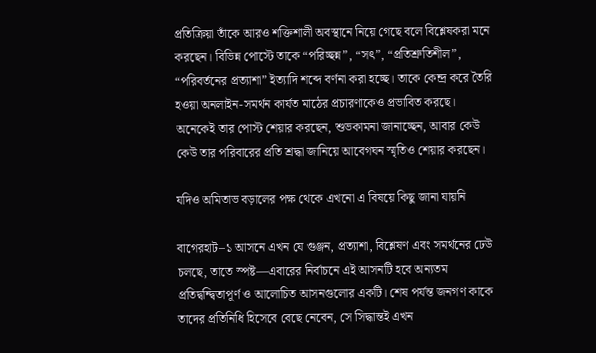প্রতিক্রিয়া তাঁকে আরও শক্তিশালী অবস্থানে নিয়ে গেছে বলে বিশ্লেষকরা মনে করছেন। বিভিন্ন পোস্টে তাকে “পরিচ্ছন্ন”, “সৎ”, “প্রতিশ্রুতিশীল”, “পরিবর্তনের প্রত্যাশা” ইত্যাদি শব্দে বর্ণনা করা হচ্ছে। তাকে কেন্দ্র করে তৈরি হওয়া অনলাইন-সমর্থন কার্যত মাঠের প্রচারণাকেও প্রভাবিত করছে। অনেকেই তার পোস্ট শেয়ার করছেন, শুভকামনা জানাচ্ছেন, আবার কেউ কেউ তার পরিবারের প্রতি শ্রদ্ধা জানিয়ে আবেগঘন স্মৃতিও শেয়ার করছেন।

যদিও অমিতাভ বড়ালের পক্ষ থেকে এখনো এ বিষয়ে কিছু জানা যায়নি

বাগেরহাট–১ আসনে এখন যে গুঞ্জন, প্রত্যাশা, বিশ্লেষণ এবং সমর্থনের ঢেউ চলছে, তাতে স্পষ্ট—এবারের নির্বাচনে এই আসনটি হবে অন্যতম প্রতিদ্বন্দ্বিতাপূর্ণ ও আলোচিত আসনগুলোর একটি। শেষ পর্যন্ত জনগণ কাকে তাদের প্রতিনিধি হিসেবে বেছে নেবেন, সে সিদ্ধান্তই এখন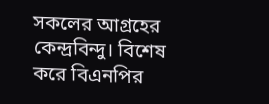সকলের আগ্রহের কেন্দ্রবিন্দু। বিশেষ করে বিএনপির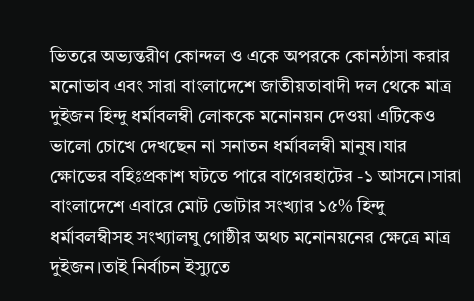ভিতরে অভ্যন্তরীণ কোন্দল ও একে অপরকে কোনঠাসা করার মনোভাব এবং সারা বাংলাদেশে জাতীয়তাবাদী দল থেকে মাত্র দুইজন হিন্দু ধর্মাবলম্বী লোককে মনোনয়ন দেওয়া এটিকেও ভালো চোখে দেখছেন না সনাতন ধর্মাবলম্বী মানুষ।যার ক্ষোভের বহিঃপ্রকাশ ঘটতে পারে বাগেরহাটের -১ আসনে।সারা বাংলাদেশে এবারে মোট ভোটার সংখ্যার ১৫% হিন্দু ধর্মাবলম্বীসহ সংখ্যালঘু গোষ্ঠীর অথচ মনোনয়নের ক্ষেত্রে মাত্র দুইজন।তাই নির্বাচন ইস্যুতে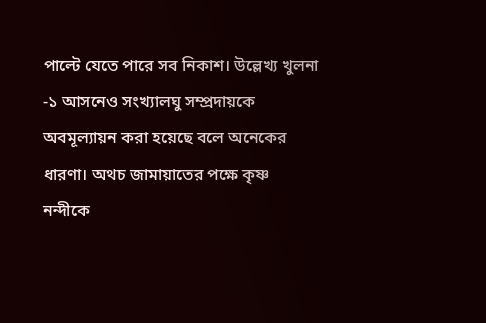পাল্টে যেতে পারে সব নিকাশ। উল্লেখ্য খুলনা -১ আসনেও সংখ্যালঘু সম্প্রদায়কে অবমূল্যায়ন করা হয়েছে বলে অনেকের ধারণা। অথচ জামায়াতের পক্ষে কৃষ্ণ নন্দীকে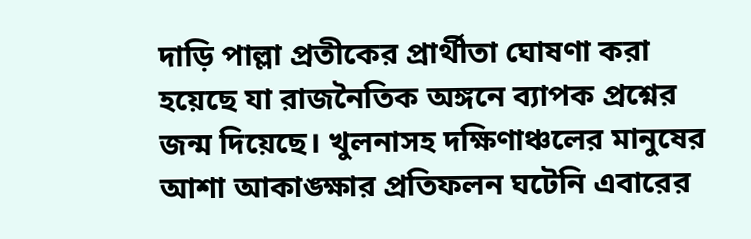দাড়ি পাল্লা প্রতীকের প্রার্থীতা ঘোষণা করা হয়েছে যা রাজনৈতিক অঙ্গনে ব্যাপক প্রশ্নের জন্ম দিয়েছে। খুলনাসহ দক্ষিণাঞ্চলের মানুষের আশা আকাঙ্ক্ষার প্রতিফলন ঘটেনি এবারের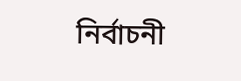নির্বাচনী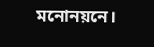মনোনয়নে।